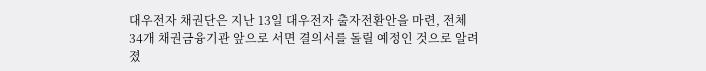대우전자 채권단은 지난 13일 대우전자 출자전환안을 마련, 전체 34개 채권금융기관 앞으로 서면 결의서를 돌릴 예정인 것으로 알려졌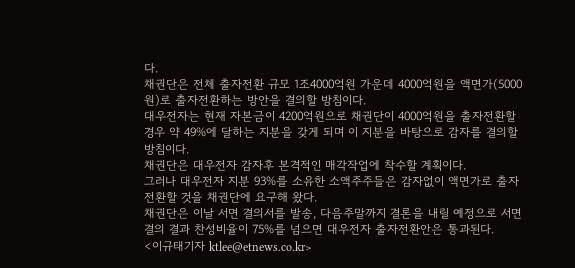다.
채권단은 전체 출자전환 규모 1조4000억원 가운데 4000억원을 액면가(5000원)로 출자전환하는 방안을 결의할 방침이다.
대우전자는 현재 자본금이 4200억원으로 채권단이 4000억원을 출자전환할 경우 약 49%에 달하는 지분을 갖게 되며 이 지분을 바탕으로 감자를 결의할 방침이다.
채권단은 대우전자 감자후 본격적인 매각작업에 착수할 계획이다.
그러나 대우전자 지분 93%를 소유한 소액주주들은 감자없이 액면가로 출자전환할 것을 채권단에 요구해 왔다.
채권단은 이날 서면 결의서를 발송, 다음주말까지 결론을 내릴 예정으로 서면결의 결과 찬성비율이 75%를 넘으면 대우전자 출자전환안은 통과된다.
<이규태기자 ktlee@etnews.co.kr>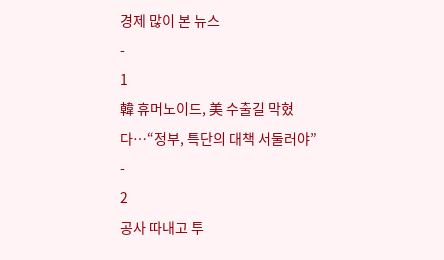경제 많이 본 뉴스
-
1
韓 휴머노이드, 美 수출길 막혔다…“정부, 특단의 대책 서둘러야”
-
2
공사 따내고 투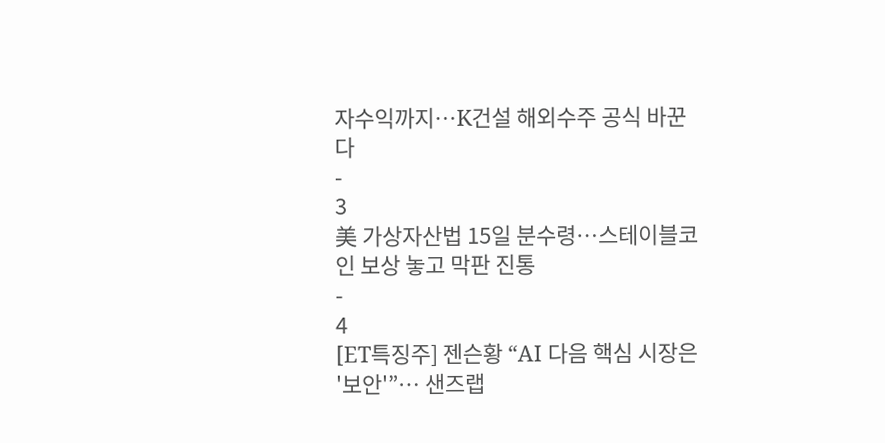자수익까지…K건설 해외수주 공식 바꾼다
-
3
美 가상자산법 15일 분수령…스테이블코인 보상 놓고 막판 진통
-
4
[ET특징주] 젠슨황 “AI 다음 핵심 시장은 '보안'”… 샌즈랩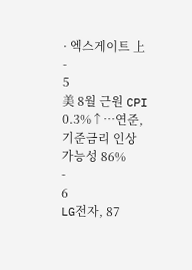· 엑스게이트 上
-
5
美 8월 근원 CPI 0.3%↑…연준, 기준금리 인상 가능성 86%
-
6
LG전자, 87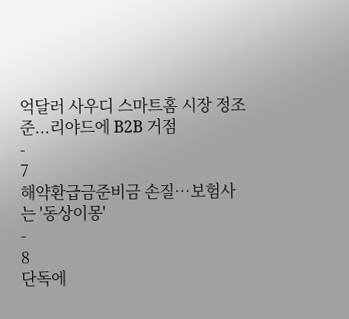억달러 사우디 스마트홈 시장 정조준...리야드에 B2B 거점
-
7
해약환급금준비금 손질…보험사는 '동상이몽'
-
8
단독에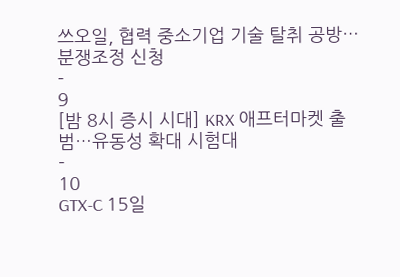쓰오일, 협력 중소기업 기술 탈취 공방…분쟁조정 신청
-
9
[밤 8시 증시 시대] KRX 애프터마켓 출범…유동성 확대 시험대
-
10
GTX-C 15일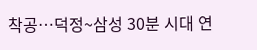착공…덕정~삼성 30분 시대 연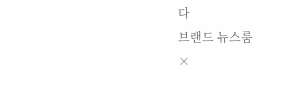다
브랜드 뉴스룸
×